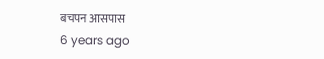बचपन आसपास
6 years ago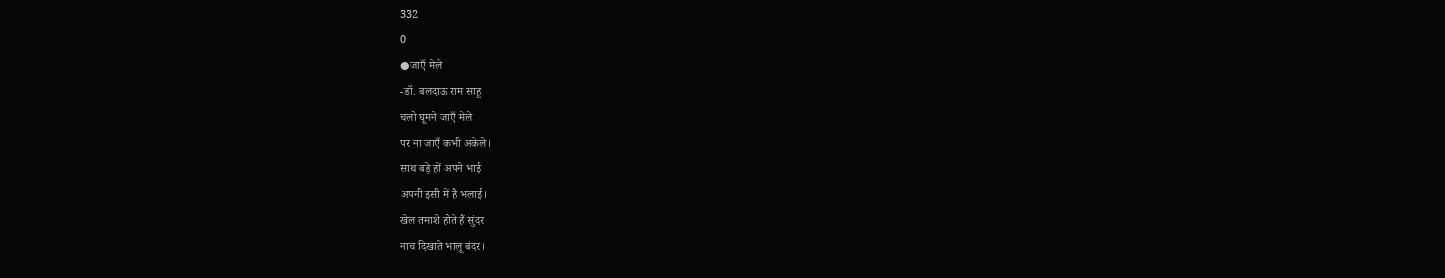332
0
●जाएँ मेले
-डॉ. बलदाऊ राम साहू
चलो घूमने जाएँ मेले
पर ना जाएँ कभी अकेले।
साथ बड़े हों अपने भाई
अपनी इसी में है भलाई।
खेल तमाशे होते हैं सुंदर
नाच दिखाते भालू बंदर।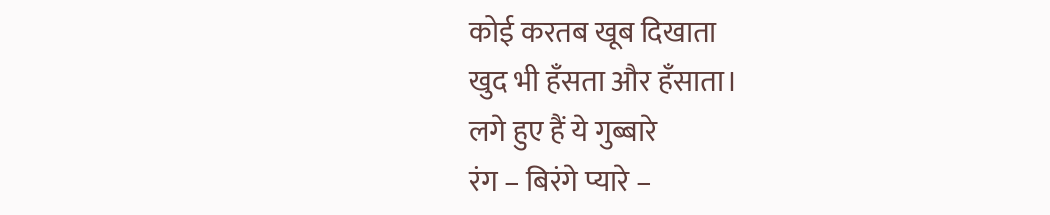कोई करतब खूब दिखाता
खुद भी हँसता और हँसाता।
लगे हुए हैं ये गुब्बारे
रंग – बिरंगे प्यारे –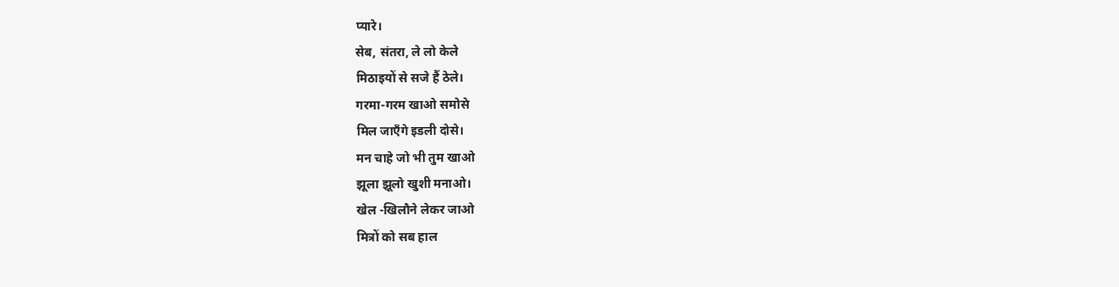प्यारे।
सेब, संतरा, ले लो केले
मिठाइयों से सजे हैं ठेले।
गरमा-गरम खाओ समोसे
मिल जाएँगे इडली दोसे।
मन चाहे जो भी तुम खाओ
झूला झूलो खुशी मनाओ।
खेल -खिलौने लेकर जाओ
मित्रों को सब हाल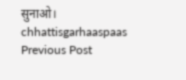सुनाओ।
chhattisgarhaaspaas
Previous Post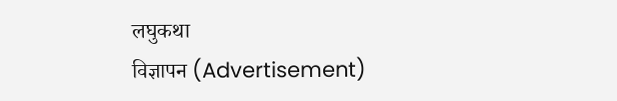लघुकथा
विज्ञापन (Advertisement)